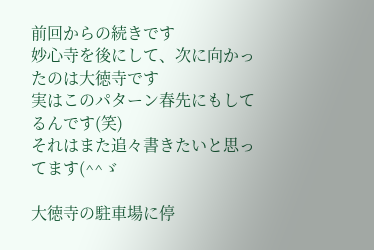前回からの続きです
妙心寺を後にして、次に向かったのは大徳寺です
実はこのパターン春先にもしてるんです(笑)
それはまた追々書きたいと思ってます(^^ゞ

大徳寺の駐車場に停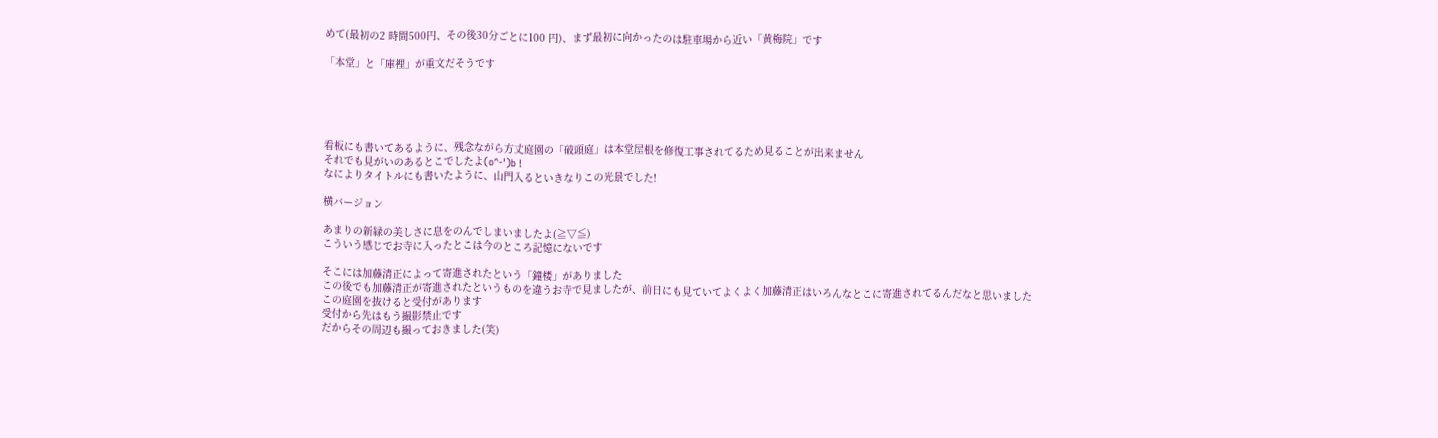めて(最初の2 時間500円、その後30分ごとに100 円)、まず最初に向かったのは駐車場から近い「黄梅院」です

「本堂」と「庫裡」が重文だそうです





看板にも書いてあるように、残念ながら方丈庭園の「破頭庭」は本堂屋根を修復工事されてるため見ることが出来ません
それでも見がいのあるとこでしたよ(o^-')b !
なによりタイトルにも書いたように、山門入るといきなりこの光景でした!

横バージョン

あまりの新緑の美しさに息をのんでしまいましたよ(≧▽≦)
こういう感じでお寺に入ったとこは今のところ記憶にないです

そこには加藤清正によって寄進されたという「鐘楼」がありました
この後でも加藤清正が寄進されたというものを違うお寺で見ましたが、前日にも見ていてよくよく加藤清正はいろんなとこに寄進されてるんだなと思いました
この庭園を抜けると受付があります
受付から先はもう撮影禁止です
だからその周辺も撮っておきました(笑)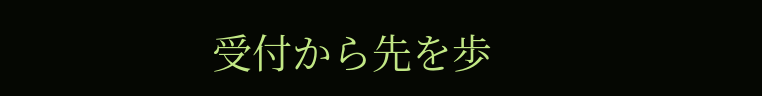受付から先を歩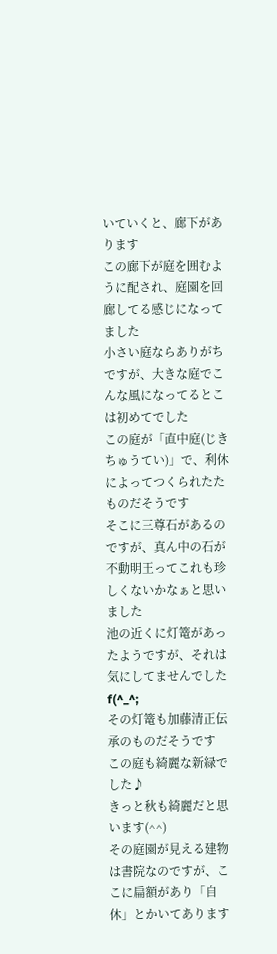いていくと、廊下があります
この廊下が庭を囲むように配され、庭園を回廊してる感じになってました
小さい庭ならありがちですが、大きな庭でこんな風になってるとこは初めてでした
この庭が「直中庭(じきちゅうてい)」で、利休によってつくられたたものだそうです
そこに三尊石があるのですが、真ん中の石が不動明王ってこれも珍しくないかなぁと思いました
池の近くに灯篭があったようですが、それは気にしてませんでしたf(^_^;
その灯篭も加藤清正伝承のものだそうです
この庭も綺麗な新緑でした♪
きっと秋も綺麗だと思います(^^)
その庭園が見える建物は書院なのですが、ここに扁額があり「自休」とかいてあります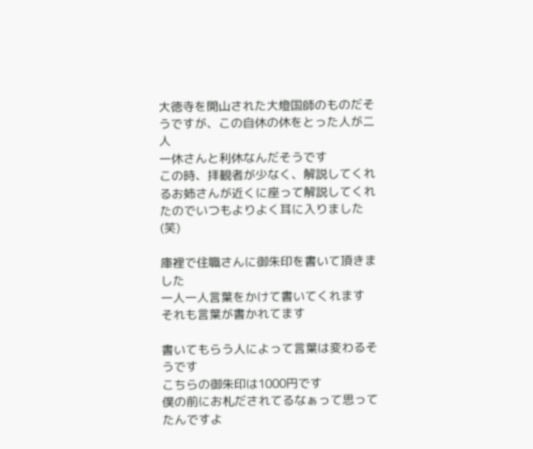大徳寺を開山された大燈国師のものだそうですが、この自休の休をとった人が二人
一休さんと利休なんだそうです
この時、拝観者が少なく、解説してくれるお姉さんが近くに座って解説してくれたのでいつもよりよく耳に入りました(笑)

庫裡で住職さんに御朱印を書いて頂きました
一人一人言葉をかけて書いてくれます
それも言葉が書かれてます

書いてもらう人によって言葉は変わるそうです
こちらの御朱印は1000円です
僕の前にお札だされてるなぁって思ってたんですよ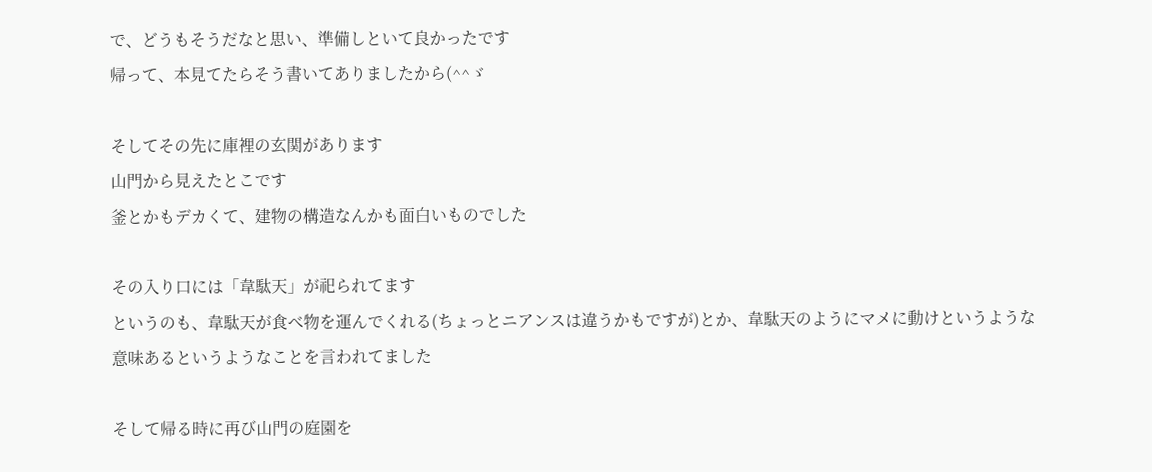で、どうもそうだなと思い、準備しといて良かったです
帰って、本見てたらそう書いてありましたから(^^ゞ

そしてその先に庫裡の玄関があります
山門から見えたとこです
釜とかもデカくて、建物の構造なんかも面白いものでした

その入り口には「韋駄天」が祀られてます
というのも、韋駄天が食べ物を運んでくれる(ちょっとニアンスは違うかもですが)とか、韋駄天のようにマメに動けというような意味あるというようなことを言われてました

そして帰る時に再び山門の庭園を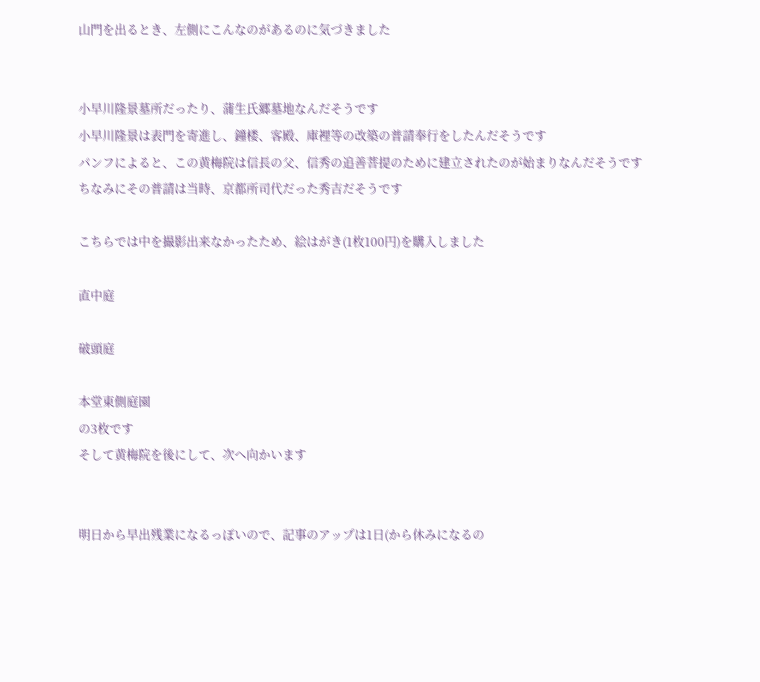山門を出るとき、左側にこんなのがあるのに気づきました


小早川隆景墓所だったり、蒲生氏郷墓地なんだそうです
小早川隆景は表門を寄進し、鐘楼、客殿、庫裡等の改築の普請奉行をしたんだそうです
パンフによると、この黄梅院は信長の父、信秀の追善菩提のために建立されたのが始まりなんだそうです
ちなみにその普請は当時、京都所司代だった秀吉だそうです

こちらでは中を撮影出来なかったため、絵はがき(1枚100円)を購入しました

直中庭

破頭庭

本堂東側庭園
の3枚です
そして黄梅院を後にして、次へ向かいます


明日から早出残業になるっぽいので、記事のアップは1日(から休みになるの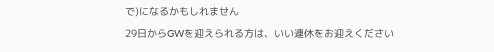で)になるかもしれません
29日からGWを迎えられる方は、いい連休をお迎えください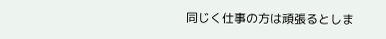同じく仕事の方は頑張るとしま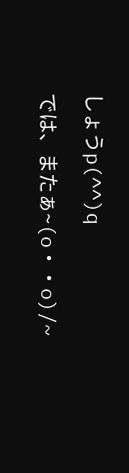しょうp(^^)q

では、またぁ~(o・・o)/~